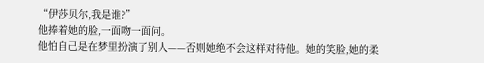“伊莎贝尔,我是谁?”
他捧着她的脸,一面吻一面问。
他怕自己是在梦里扮演了别人——否则她绝不会这样对待他。她的笑脸,她的柔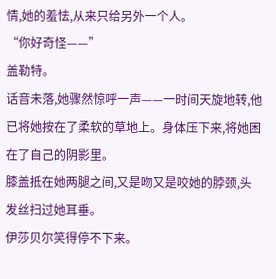情,她的羞怯,从来只给另外一个人。
“你好奇怪——”
盖勒特。
话音未落,她骤然惊呼一声——一时间天旋地转,他已将她按在了柔软的草地上。身体压下来,将她困在了自己的阴影里。
膝盖抵在她两腿之间,又是吻又是咬她的脖颈,头发丝扫过她耳垂。
伊莎贝尔笑得停不下来。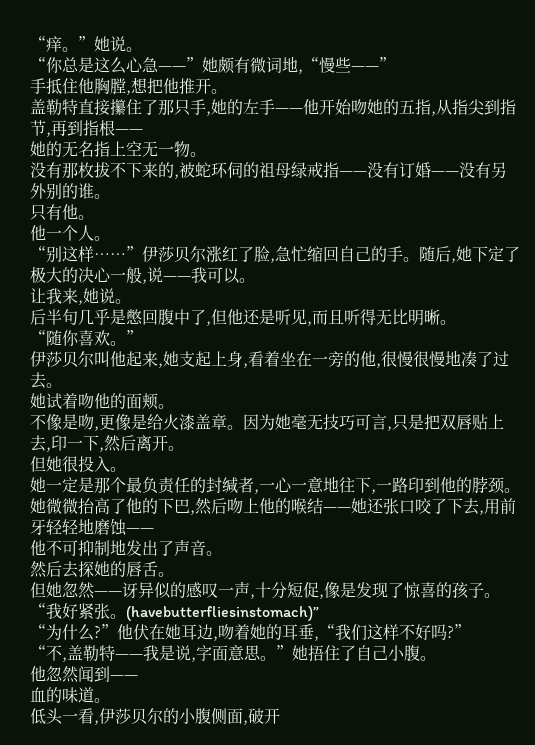“痒。”她说。
“你总是这么心急——”她颇有微词地,“慢些——”
手抵住他胸膛,想把他推开。
盖勒特直接攥住了那只手,她的左手——他开始吻她的五指,从指尖到指节,再到指根——
她的无名指上空无一物。
没有那枚拔不下来的,被蛇环伺的祖母绿戒指——没有订婚——没有另外别的谁。
只有他。
他一个人。
“别这样……”伊莎贝尔涨红了脸,急忙缩回自己的手。随后,她下定了极大的决心一般,说——我可以。
让我来,她说。
后半句几乎是憋回腹中了,但他还是听见,而且听得无比明晰。
“随你喜欢。”
伊莎贝尔叫他起来,她支起上身,看着坐在一旁的他,很慢很慢地凑了过去。
她试着吻他的面颊。
不像是吻,更像是给火漆盖章。因为她毫无技巧可言,只是把双唇贴上去,印一下,然后离开。
但她很投入。
她一定是那个最负责任的封缄者,一心一意地往下,一路印到他的脖颈。
她微微抬高了他的下巴,然后吻上他的喉结——她还张口咬了下去,用前牙轻轻地磨蚀——
他不可抑制地发出了声音。
然后去探她的唇舌。
但她忽然——讶异似的感叹一声,十分短促,像是发现了惊喜的孩子。
“我好紧张。(havebutterfliesinstomach)”
“为什么?”他伏在她耳边,吻着她的耳垂,“我们这样不好吗?”
“不,盖勒特——我是说,字面意思。”她捂住了自己小腹。
他忽然闻到——
血的味道。
低头一看,伊莎贝尔的小腹侧面,破开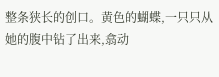整条狭长的创口。黄色的蝴蝶,一只只从她的腹中钻了出来,翕动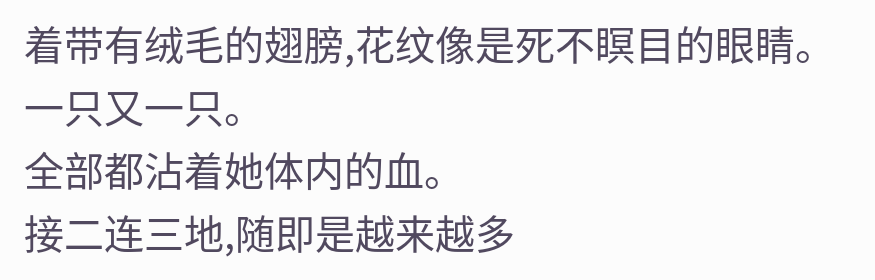着带有绒毛的翅膀,花纹像是死不瞑目的眼睛。
一只又一只。
全部都沾着她体内的血。
接二连三地,随即是越来越多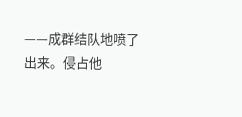——成群结队地喷了出来。侵占他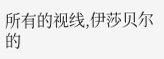所有的视线,伊莎贝尔的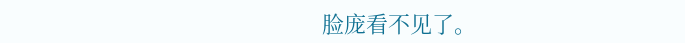脸庞看不见了。